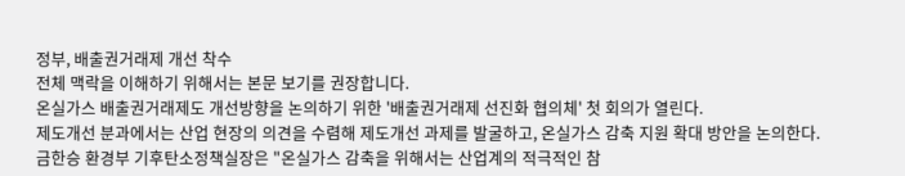정부, 배출권거래제 개선 착수
전체 맥락을 이해하기 위해서는 본문 보기를 권장합니다.
온실가스 배출권거래제도 개선방향을 논의하기 위한 '배출권거래제 선진화 협의체' 첫 회의가 열린다.
제도개선 분과에서는 산업 현장의 의견을 수렴해 제도개선 과제를 발굴하고, 온실가스 감축 지원 확대 방안을 논의한다.
금한승 환경부 기후탄소정책실장은 "온실가스 감축을 위해서는 산업계의 적극적인 참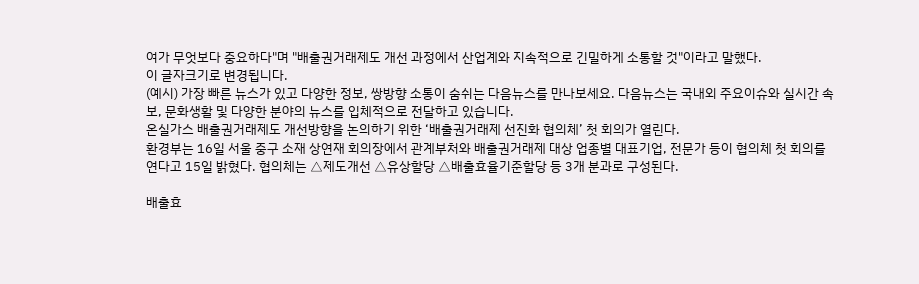여가 무엇보다 중요하다"며 "배출권거래제도 개선 과정에서 산업계와 지속적으로 긴밀하게 소통할 것"이라고 말했다.
이 글자크기로 변경됩니다.
(예시) 가장 빠른 뉴스가 있고 다양한 정보, 쌍방향 소통이 숨쉬는 다음뉴스를 만나보세요. 다음뉴스는 국내외 주요이슈와 실시간 속보, 문화생활 및 다양한 분야의 뉴스를 입체적으로 전달하고 있습니다.
온실가스 배출권거래제도 개선방향을 논의하기 위한 ‘배출권거래제 선진화 협의체’ 첫 회의가 열린다.
환경부는 16일 서울 중구 소재 상연재 회의장에서 관계부처와 배출권거래제 대상 업종별 대표기업, 전문가 등이 협의체 첫 회의를 연다고 15일 밝혔다. 협의체는 △제도개선 △유상할당 △배출효율기준할당 등 3개 분과로 구성된다.

배출효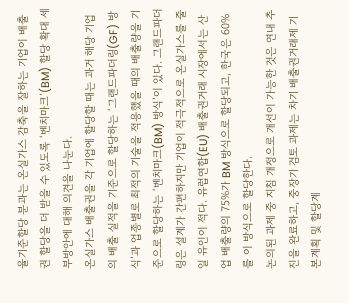율기준할당 분과는 온실가스 감축을 잘하는 기업이 배출권 할당을 더 받을 수 있도록 ‘벤치마크’(BM) 할당 확대 세부방안에 대해 의견을 나눈다.
온실가스 배출권을 각 기업에 할당할 때는 과거 해당 기업의 배출 실적을 기준으로 할당하는 ‘그랜드파더링(GF) 방식’과 업종별로 최적의 기술을 적용했을 때의 배출량을 기준으로 할당하는 ‘벤치마크(BM) 방식’이 있다. 그랜드파더링은 설계가 간편하지만 기업이 적극적으로 온실가스를 줄일 유인이 적다. 유럽연합(EU) 배출권거래 시장에서는 산업 배출량의 75%가 BM 방식으로 할당되고, 한국은 60%를 이 방식으로 할당한다.
논의된 과제 중 지침 개정으로 개선이 가능한 것은 연내 추진을 완료하고, 중장기 검토 과제는 차기 배출권거래제 기본계획 및 할당계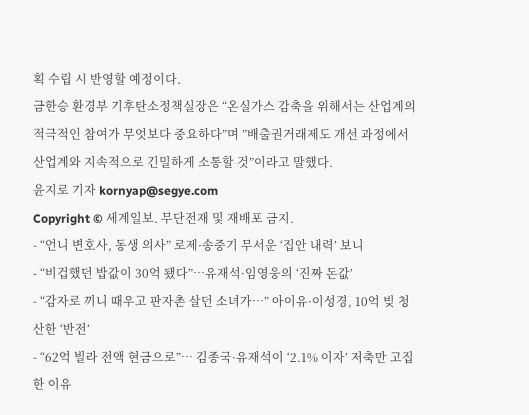획 수립 시 반영할 예정이다.
금한승 환경부 기후탄소정책실장은 “온실가스 감축을 위해서는 산업계의 적극적인 참여가 무엇보다 중요하다”며 ”배출권거래제도 개선 과정에서 산업계와 지속적으로 긴밀하게 소통할 것”이라고 말했다.
윤지로 기자 kornyap@segye.com
Copyright © 세계일보. 무단전재 및 재배포 금지.
- “언니 변호사, 동생 의사” 로제·송중기 무서운 ‘집안 내력’ 보니
- “비겁했던 밥값이 30억 됐다”…유재석·임영웅의 ‘진짜 돈값’
- “감자로 끼니 때우고 판자촌 살던 소녀가…” 아이유·이성경, 10억 빚 청산한 ‘반전’
- “62억 빌라 전액 현금으로”… 김종국·유재석이 ‘2.1% 이자’ 저축만 고집한 이유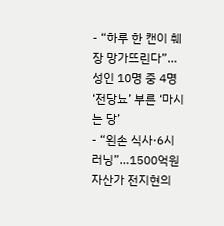- “하루 한 캔이 췌장 망가뜨린다”…성인 10명 중 4명 ‘전당뇨’ 부른 ‘마시는 당’
- “왼손 식사·6시 러닝”…1500억원 자산가 전지현의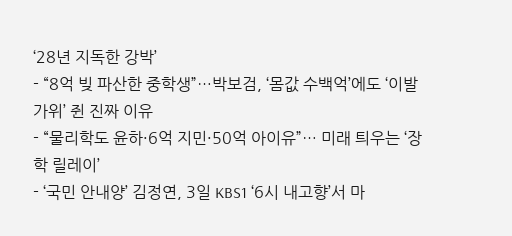‘28년 지독한 강박’
- “8억 빚 파산한 중학생”…박보검, ‘몸값 수백억’에도 ‘이발 가위’ 쥔 진짜 이유
- “물리학도 윤하·6억 지민·50억 아이유”… 미래 틔우는 ‘장학 릴레이’
- ‘국민 안내양’ 김정연, 3일 KBS1 ‘6시 내고향’서 마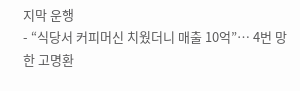지막 운행
- “식당서 커피머신 치웠더니 매출 10억”… 4번 망한 고명환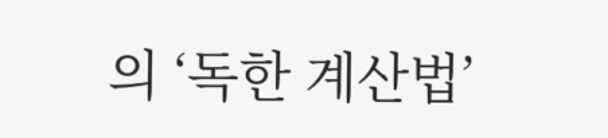의 ‘독한 계산법’